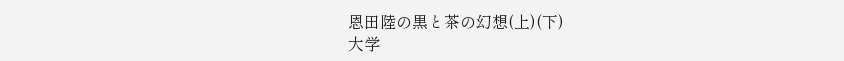恩田陸の黒と茶の幻想(上)(下)
大学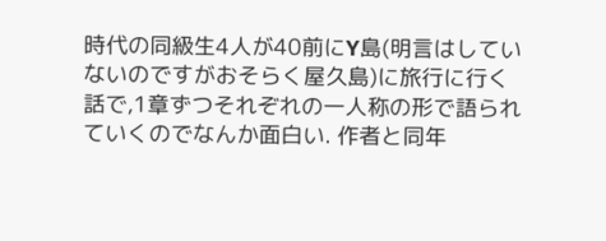時代の同級生4人が40前にY島(明言はしていないのですがおそらく屋久島)に旅行に行く話で,1章ずつそれぞれの一人称の形で語られていくのでなんか面白い. 作者と同年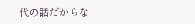代の話だからな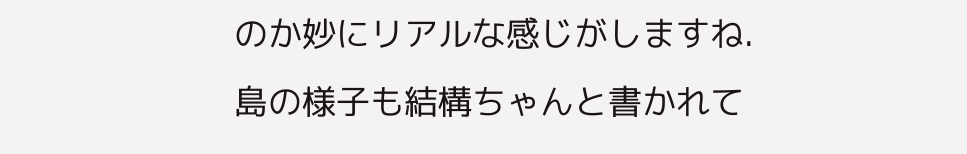のか妙にリアルな感じがしますね.
島の様子も結構ちゃんと書かれて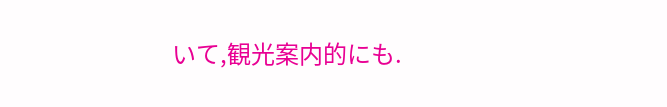いて,観光案内的にも.